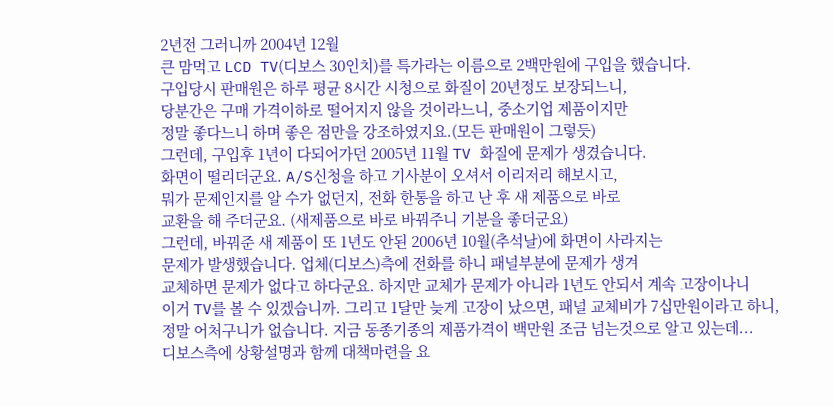2년전 그러니까 2004년 12월
큰 맘먹고 LCD TV(디보스 30인치)를 특가라는 이름으로 2백만원에 구입을 했습니다.
구입당시 판매원은 하루 평균 8시간 시청으로 화질이 20년정도 보장되느니,
당분간은 구매 가격이하로 떨어지지 않을 것이라느니, 중소기업 제품이지만
정말 좋다느니 하며 좋은 점만을 강조하였지요.(모든 판매원이 그렇듯)
그런데, 구입후 1년이 다되어가던 2005년 11월 TV 화질에 문제가 생겼습니다.
화면이 떨리더군요. A/S신청을 하고 기사분이 오셔서 이리저리 해보시고,
뭐가 문제인지를 알 수가 없던지, 전화 한통을 하고 난 후 새 제품으로 바로
교환을 해 주더군요. (새제품으로 바로 바꿔주니 기분을 좋더군요)
그런데, 바꿔준 새 제품이 또 1년도 안된 2006년 10월(추석날)에 화면이 사라지는
문제가 발생했습니다. 업체(디보스)측에 전화를 하니 패널부분에 문제가 생겨
교체하면 문제가 없다고 하다군요. 하지만 교체가 문제가 아니라 1년도 안되서 계속 고장이나니
이거 TV를 볼 수 있겠습니까. 그리고 1달만 늦게 고장이 났으면, 패널 교체비가 7십만원이라고 하니,
정말 어처구니가 없습니다. 지금 동종기종의 제품가격이 백만원 조금 넘는것으로 알고 있는데...
디보스측에 상황설명과 함께 대책마련을 요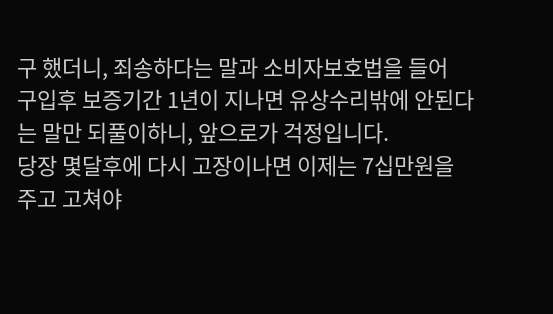구 했더니, 죄송하다는 말과 소비자보호법을 들어
구입후 보증기간 1년이 지나면 유상수리밖에 안된다는 말만 되풀이하니, 앞으로가 걱정입니다.
당장 몇달후에 다시 고장이나면 이제는 7십만원을 주고 고쳐야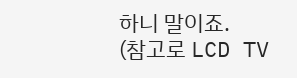하니 말이죠.
(참고로 LCD TV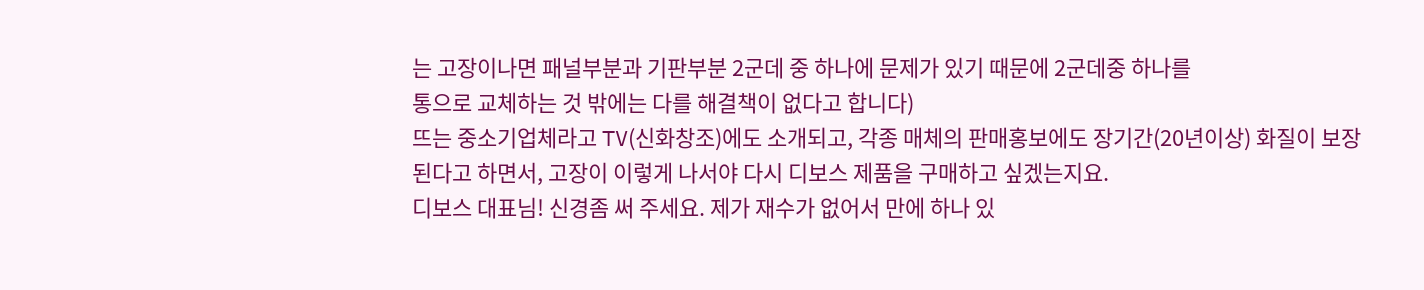는 고장이나면 패널부분과 기판부분 2군데 중 하나에 문제가 있기 때문에 2군데중 하나를
통으로 교체하는 것 밖에는 다를 해결책이 없다고 합니다)
뜨는 중소기업체라고 TV(신화창조)에도 소개되고, 각종 매체의 판매홍보에도 장기간(20년이상) 화질이 보장
된다고 하면서, 고장이 이렇게 나서야 다시 디보스 제품을 구매하고 싶겠는지요.
디보스 대표님! 신경좀 써 주세요. 제가 재수가 없어서 만에 하나 있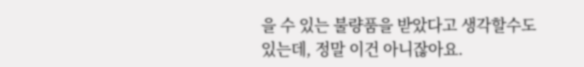을 수 있는 불량품을 받았다고 생각할수도
있는데, 정말 이건 아니잖아요.